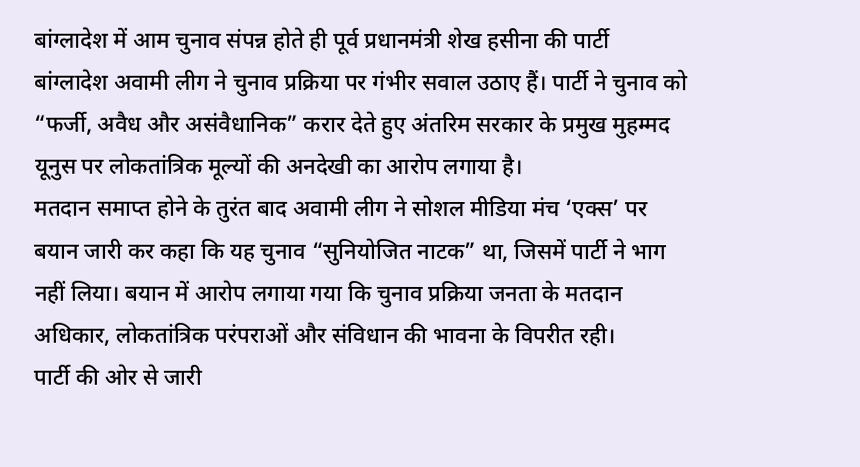बांग्लादेश में आम चुनाव संपन्न होते ही पूर्व प्रधानमंत्री शेख हसीना की पार्टी बांग्लादेश अवामी लीग ने चुनाव प्रक्रिया पर गंभीर सवाल उठाए हैं। पार्टी ने चुनाव को “फर्जी, अवैध और असंवैधानिक” करार देते हुए अंतरिम सरकार के प्रमुख मुहम्मद यूनुस पर लोकतांत्रिक मूल्यों की अनदेखी का आरोप लगाया है।
मतदान समाप्त होने के तुरंत बाद अवामी लीग ने सोशल मीडिया मंच ‘एक्स’ पर बयान जारी कर कहा कि यह चुनाव “सुनियोजित नाटक” था, जिसमें पार्टी ने भाग नहीं लिया। बयान में आरोप लगाया गया कि चुनाव प्रक्रिया जनता के मतदान अधिकार, लोकतांत्रिक परंपराओं और संविधान की भावना के विपरीत रही।
पार्टी की ओर से जारी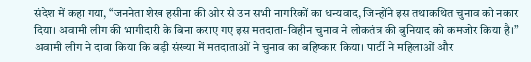संदेश में कहा गया, “जननेता शेख हसीना की ओर से उन सभी नागरिकों का धन्यवाद, जिन्होंने इस तथाकथित चुनाव को नकार दिया। अवामी लीग की भागीदारी के बिना कराए गए इस मतदाता-विहीन चुनाव ने लोकतंत्र की बुनियाद को कमजोर किया है।”
अवामी लीग ने दावा किया कि बड़ी संख्या में मतदाताओं ने चुनाव का बहिष्कार किया। पार्टी ने महिलाओं और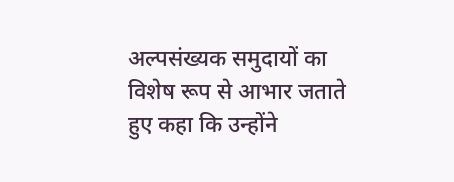अल्पसंख्यक समुदायों का विशेष रूप से आभार जताते हुए कहा कि उन्होंने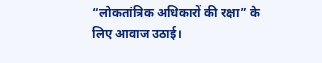“लोकतांत्रिक अधिकारों की रक्षा” के लिए आवाज उठाई।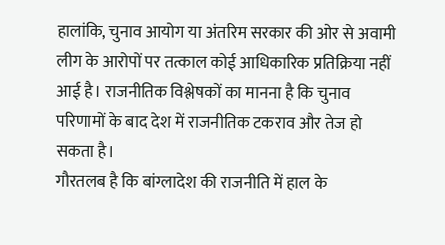हालांकि, चुनाव आयोग या अंतरिम सरकार की ओर से अवामी लीग के आरोपों पर तत्काल कोई आधिकारिक प्रतिक्रिया नहीं आई है। राजनीतिक विश्लेषकों का मानना है कि चुनाव परिणामों के बाद देश में राजनीतिक टकराव और तेज हो सकता है।
गौरतलब है कि बांग्लादेश की राजनीति में हाल के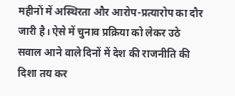महीनों में अस्थिरता और आरोप-प्रत्यारोप का दौर जारी है। ऐसे में चुनाव प्रक्रिया को लेकर उठे सवाल आने वाले दिनों में देश की राजनीति की दिशा तय कर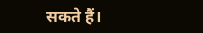सकते हैं।